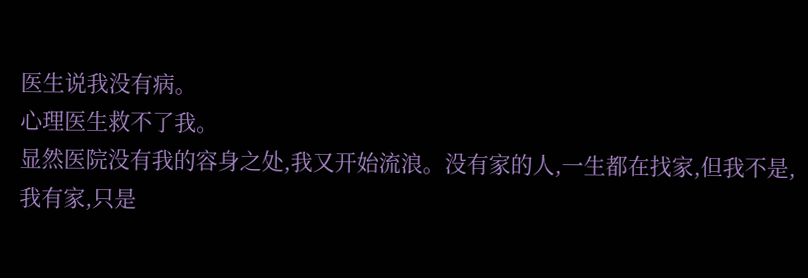医生说我没有病。
心理医生救不了我。
显然医院没有我的容身之处,我又开始流浪。没有家的人,一生都在找家,但我不是,我有家,只是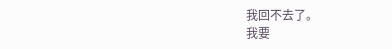我回不去了。
我要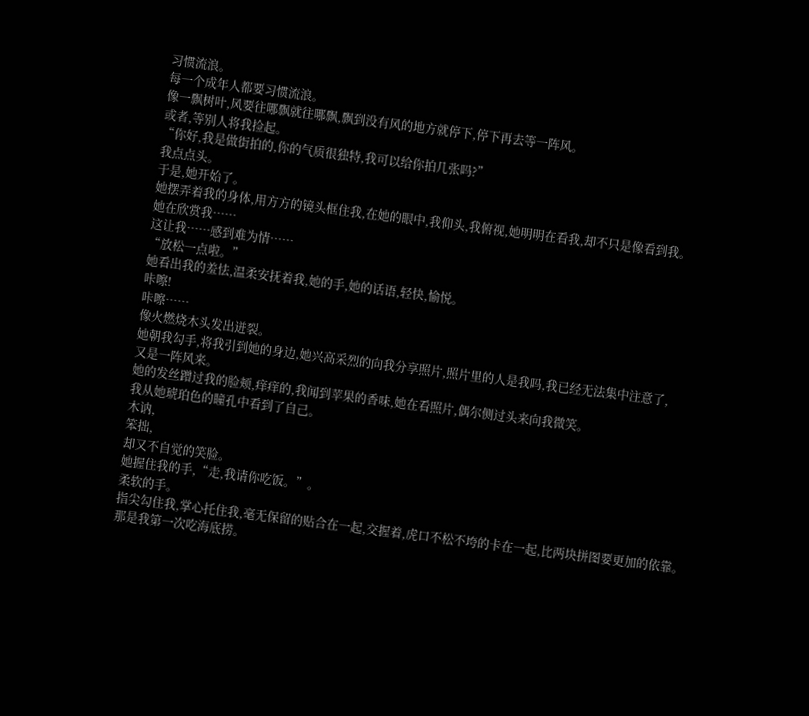习惯流浪。
每一个成年人都要习惯流浪。
像一飘树叶,风要往哪飘就往哪飘,飘到没有风的地方就停下,停下再去等一阵风。
或者,等别人将我捡起。
“你好,我是做街拍的,你的气质很独特,我可以给你拍几张吗?”
我点点头。
于是,她开始了。
她摆弄着我的身体,用方方的镜头框住我,在她的眼中,我仰头,我俯视,她明明在看我,却不只是像看到我。
她在欣赏我……
这让我……感到难为情……
“放松一点啦。”
她看出我的羞怯,温柔安抚着我,她的手,她的话语,轻快,愉悦。
咔嚓!
咔嚓……
像火燃烧木头发出迸裂。
她朝我勾手,将我引到她的身边,她兴高采烈的向我分享照片,照片里的人是我吗,我已经无法集中注意了,
又是一阵风来。
她的发丝蹭过我的脸颊,痒痒的,我闻到苹果的香味,她在看照片,偶尔侧过头来向我微笑。
我从她琥珀色的瞳孔中看到了自己。
木讷,
笨拙,
却又不自觉的笑脸。
她握住我的手,“走,我请你吃饭。”。
柔软的手。
指尖勾住我,掌心托住我,毫无保留的贴合在一起,交握着,虎口不松不垮的卡在一起,比两块拼图要更加的依靠。
那是我第一次吃海底捞。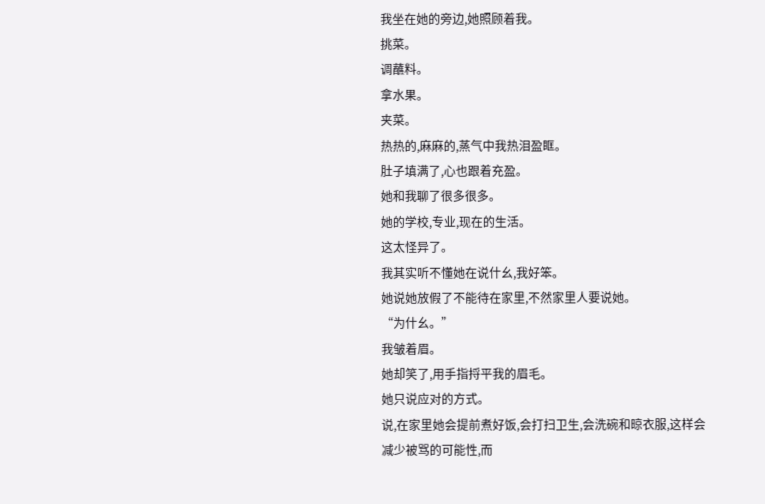我坐在她的旁边,她照顾着我。
挑菜。
调蘸料。
拿水果。
夹菜。
热热的,麻麻的,蒸气中我热泪盈眶。
肚子填满了,心也跟着充盈。
她和我聊了很多很多。
她的学校,专业,现在的生活。
这太怪异了。
我其实听不懂她在说什幺,我好笨。
她说她放假了不能待在家里,不然家里人要说她。
“为什幺。”
我皱着眉。
她却笑了,用手指捋平我的眉毛。
她只说应对的方式。
说,在家里她会提前煮好饭,会打扫卫生,会洗碗和晾衣服,这样会减少被骂的可能性,而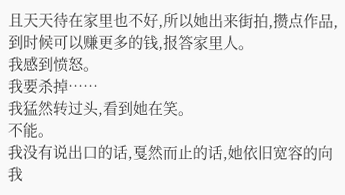且天天待在家里也不好,所以她出来街拍,攒点作品,到时候可以赚更多的钱,报答家里人。
我感到愤怒。
我要杀掉……
我猛然转过头,看到她在笑。
不能。
我没有说出口的话,戛然而止的话,她依旧宽容的向我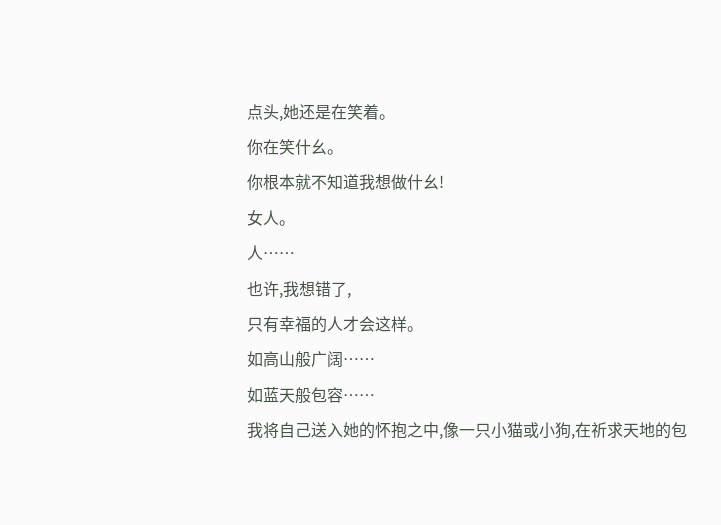点头,她还是在笑着。
你在笑什幺。
你根本就不知道我想做什幺!
女人。
人……
也许,我想错了,
只有幸福的人才会这样。
如高山般广阔……
如蓝天般包容……
我将自己送入她的怀抱之中,像一只小猫或小狗,在祈求天地的包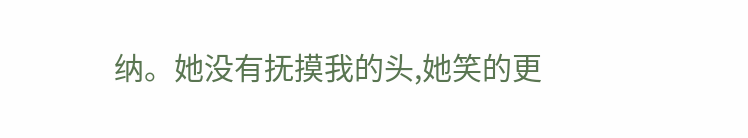纳。她没有抚摸我的头,她笑的更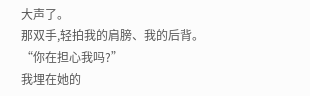大声了。
那双手,轻拍我的肩膀、我的后背。
“你在担心我吗?”
我埋在她的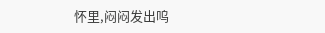怀里,闷闷发出呜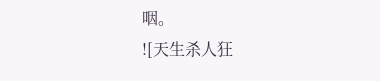咽。
![天生杀人狂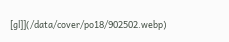[gl]](/data/cover/po18/902502.webp)